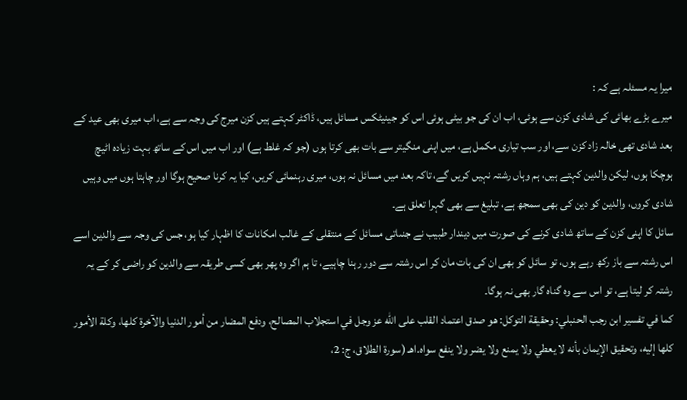میرا یہ مسئلہ ہے کہ :
میرے بڑے بھائی کی شادی کزن سے ہوئی، اب ان کی جو بیٹی ہوئی اس کو جینیٹکس مسائل ہیں، ڈاکٹر کہتے ہیں کزن میرج کی وجہ سے ہے، اب میری بھی عید کے بعد شادی تھی خالہ زاد کزن سے، اور سب تیاری مکمل ہے، میں اپنی منگیتر سے بات بھی کرتا ہوں (جو کہ غلط ہے) اور اب میں اس کے ساتھ بہت زیادہ اٹیچ ہوچکا ہوں، لیکن والدین کہتے ہیں، ہم وہاں رشتہ نہیں کریں گے، تاکہ بعد میں مسائل نہ ہوں، میری رہنمائی کریں، کیا یہ کرنا صحیح ہوگا اور چاہتا ہوں میں وہیں شادی کروں، والدین کو دین کی بھی سمجھ ہے، تبلیغ سے بھی گہرا تعلق ہے۔
سائل كا اپنی كزن کے ساتھ شادی کرنے کی صورت میں دیندار طبیب نے جنىاتى مسائل کے منتقلى کے غالب امکانات کا اظہار کیا ہو، جس کی وجہ سے والدین اسے اس رشتہ سے باز رکھ رہے ہوں، تو سائل کو بھی ان کی بات مان کر اس رشتہ سے دور رہنا چاہیے، تا ہم اگر وہ پھر بھی کسی طریقہ سے والدین کو راضی کر کے یہ رشتہ کر لیتا ہے، تو اس سے وہ گناہ گار بھی نہ ہوگا۔
كما في تفسير ابن رجب الحنبلي: وحقيقة التوكل: هو صدق اعتماد القلب على الله عز وجل في استجلاب المصالح، ودفع المضار من أمور الدنيا والآخرة كلها، وكلة الأمور كلها إليه، وتحقيق الإيمان بأنه لا يعطي ولا يمنع ولا يضر ولا ينفع سواه.اهـ (سورة الطلاق، ج: 2،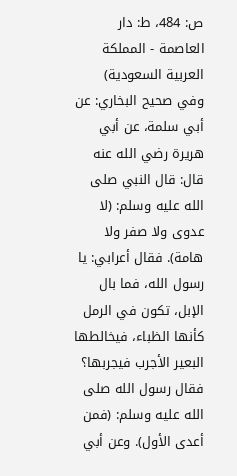ص: 484، ط: دار العاصمة - المملكة العربية السعودية)
وفي صحيح البخاري: عن أبي سلمة، عن أبي هريرة رضي الله عنه قال: قال النبي صلى الله عليه وسلم: (لا عدوى ولا صفر ولا هامة). فقال أعرابي: يا رسول الله، فما بال الإبل، تكون في الرمل كأنها الظباء، فيخالطها البعير الأجرب فيجربها؟ فقال رسول الله صلى الله عليه وسلم: (فمن أعدى الأول). وعن أبي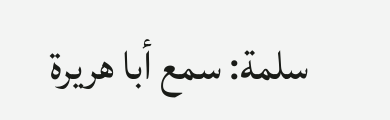سلمة: سمع أبا هريرة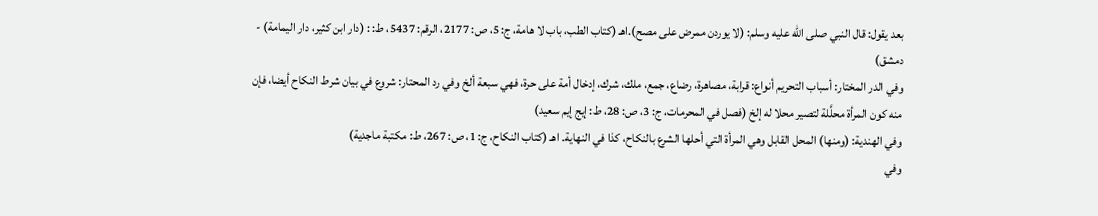بعد يقول: قال النبي صلى الله عليه وسلم: (لا يوردن ممرض على مصح).اهـ (كتاب الطب، باب لا هامة، ج: 5، ص: 2177، الرقم: 5437، ط: : (دار ابن كثير، دار اليمامة) - دمشق)
وفي الدر المختار: أسباب التحريم أنواع: قرابة، مصاهرة، رضاع، جمع، ملك، شرك، إدخال أمة على حرة، فهي سبعة ألخ وفي رد المحتار: شروع في بيان شرط النكاح أيضا، فإن منه كون المرأة محلَّلة لتصير محلا له إلخ (فصل في المحرمات، ج: 3، ص: 28، ط: إيج إيم سعيد)
وفي الهندية: (ومنها) المحل القابل وهي المرأة التي أحلها الشرع بالنكاح، كذا في النهاية. اهـ (كتاب النكاح، ج: 1، ص: 267، ط: مكتبة ماجدية)
وفي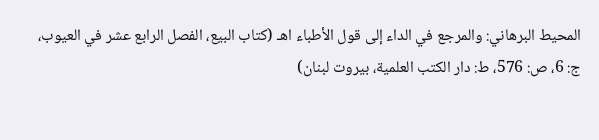المحيط البرهاني: والمرجع في الداء إلى قول الأطباء اهـ (كتاب البيع، الفصل الرابع عشر في العيوب، ج: 6، ص: 576، ط: دار الكتب العلمية، بيروت لبنان)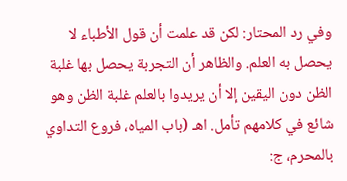وفي رد المحتار: لكن قد علمت أن قول الأطباء لا يحصل به العلم. والظاهر أن التجربة يحصل بها غلبة الظن دون اليقين إلا أن يريدوا بالعلم غلبة الظن وهو شائع في كلامهم تأمل. اهـ (باب المياه، فروع التداوي بالمحرم، ج: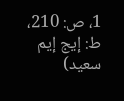1، ص: 210، ط: إيج إيم سعيد)